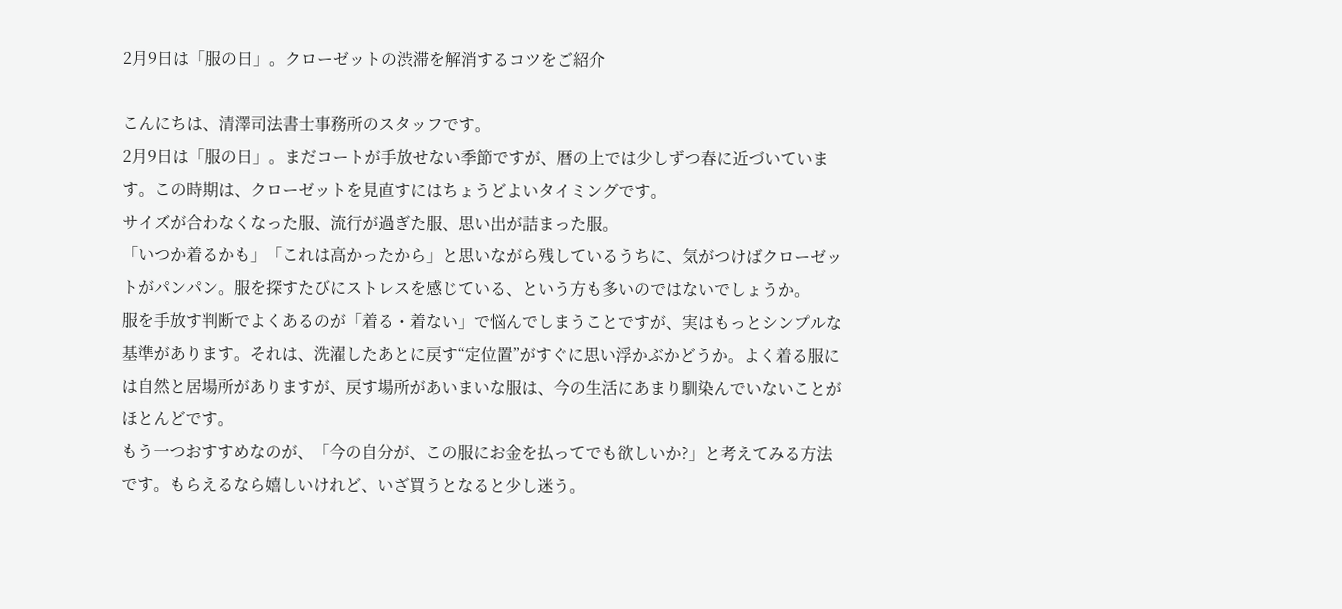2月9日は「服の日」。クローゼットの渋滞を解消するコツをご紹介

こんにちは、清澤司法書士事務所のスタッフです。
2月9日は「服の日」。まだコートが手放せない季節ですが、暦の上では少しずつ春に近づいています。この時期は、クローゼットを見直すにはちょうどよいタイミングです。
サイズが合わなくなった服、流行が過ぎた服、思い出が詰まった服。
「いつか着るかも」「これは高かったから」と思いながら残しているうちに、気がつけばクローゼットがパンパン。服を探すたびにストレスを感じている、という方も多いのではないでしょうか。
服を手放す判断でよくあるのが「着る・着ない」で悩んでしまうことですが、実はもっとシンプルな基準があります。それは、洗濯したあとに戻す“定位置”がすぐに思い浮かぶかどうか。よく着る服には自然と居場所がありますが、戻す場所があいまいな服は、今の生活にあまり馴染んでいないことがほとんどです。
もう一つおすすめなのが、「今の自分が、この服にお金を払ってでも欲しいか?」と考えてみる方法です。もらえるなら嬉しいけれど、いざ買うとなると少し迷う。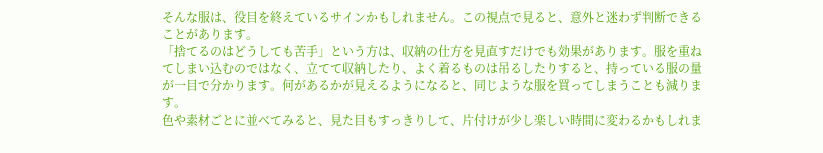そんな服は、役目を終えているサインかもしれません。この視点で見ると、意外と迷わず判断できることがあります。
「捨てるのはどうしても苦手」という方は、収納の仕方を見直すだけでも効果があります。服を重ねてしまい込むのではなく、立てて収納したり、よく着るものは吊るしたりすると、持っている服の量が一目で分かります。何があるかが見えるようになると、同じような服を買ってしまうことも減ります。
色や素材ごとに並べてみると、見た目もすっきりして、片付けが少し楽しい時間に変わるかもしれま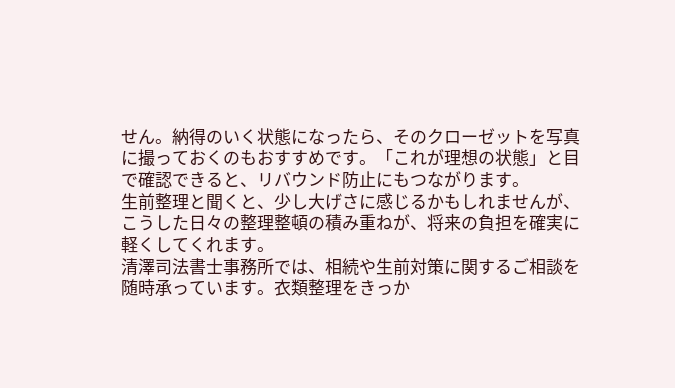せん。納得のいく状態になったら、そのクローゼットを写真に撮っておくのもおすすめです。「これが理想の状態」と目で確認できると、リバウンド防止にもつながります。
生前整理と聞くと、少し大げさに感じるかもしれませんが、こうした日々の整理整頓の積み重ねが、将来の負担を確実に軽くしてくれます。
清澤司法書士事務所では、相続や生前対策に関するご相談を随時承っています。衣類整理をきっか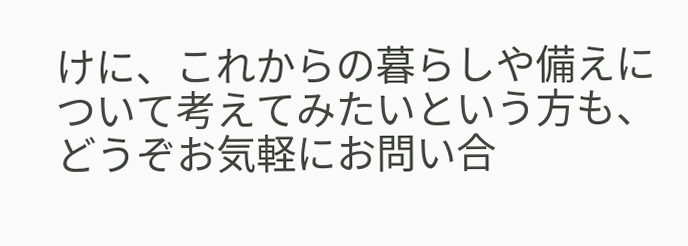けに、これからの暮らしや備えについて考えてみたいという方も、どうぞお気軽にお問い合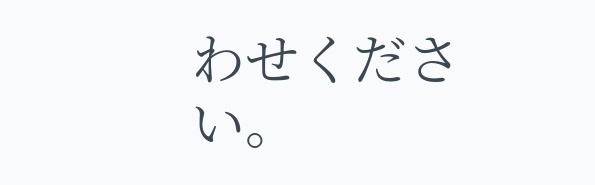わせください。